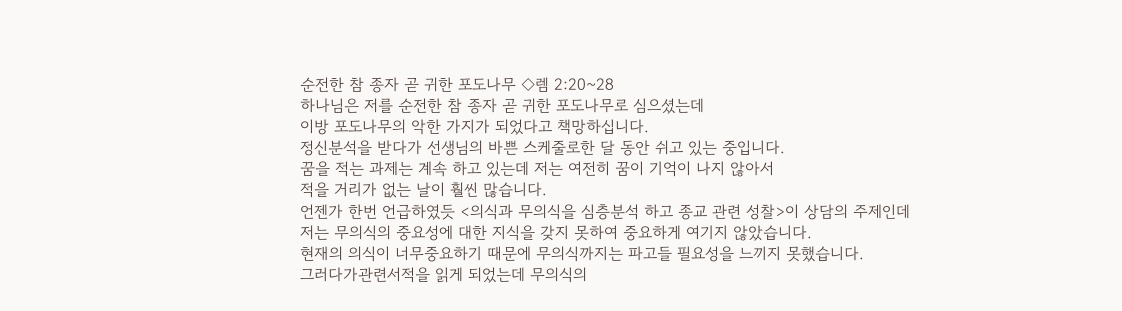순전한 참 종자 곧 귀한 포도나무 ◇렘 2:20~28
하나님은 저를 순전한 참 종자 곧 귀한 포도나무로 심으셨는데
이방 포도나무의 악한 가지가 되었다고 책망하십니다.
정신분석을 받다가 선생님의 바쁜 스케줄로한 달 동안 쉬고 있는 중입니다.
꿈을 적는 과제는 계속 하고 있는데 저는 여전히 꿈이 기억이 나지 않아서
적을 거리가 없는 날이 훨씬 많습니다.
언젠가 한번 언급하였듯 <의식과 무의식을 심층분석 하고 종교 관련 성찰>이 상담의 주제인데
저는 무의식의 중요성에 대한 지식을 갖지 못하여 중요하게 여기지 않았습니다.
현재의 의식이 너무중요하기 때문에 무의식까지는 파고들 필요성을 느끼지 못했습니다.
그러다가관련서적을 읽게 되었는데 무의식의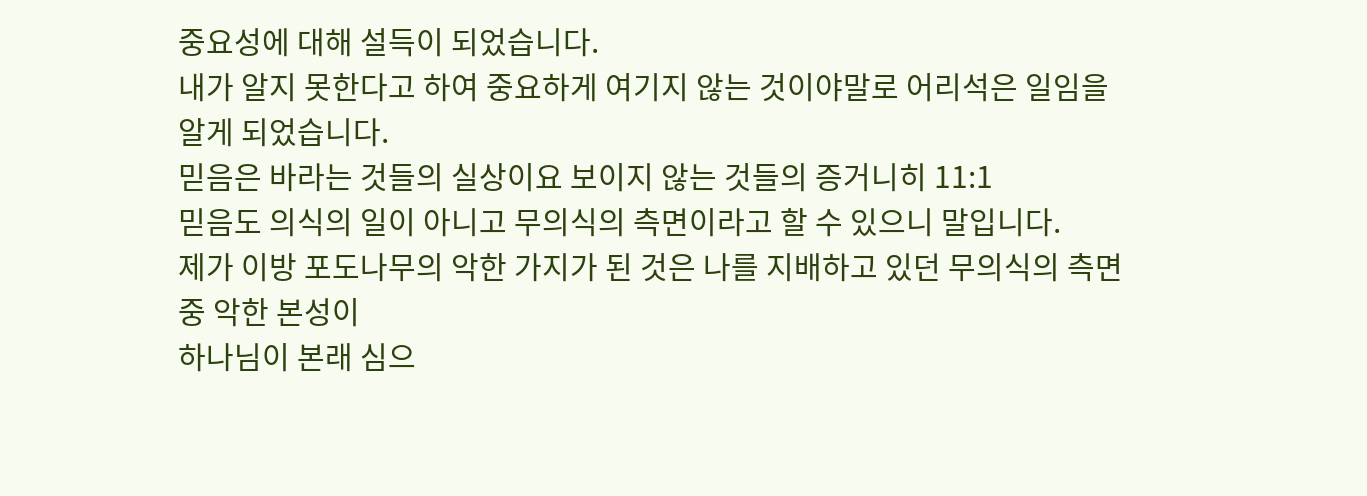중요성에 대해 설득이 되었습니다.
내가 알지 못한다고 하여 중요하게 여기지 않는 것이야말로 어리석은 일임을 알게 되었습니다.
믿음은 바라는 것들의 실상이요 보이지 않는 것들의 증거니히 11:1
믿음도 의식의 일이 아니고 무의식의 측면이라고 할 수 있으니 말입니다.
제가 이방 포도나무의 악한 가지가 된 것은 나를 지배하고 있던 무의식의 측면 중 악한 본성이
하나님이 본래 심으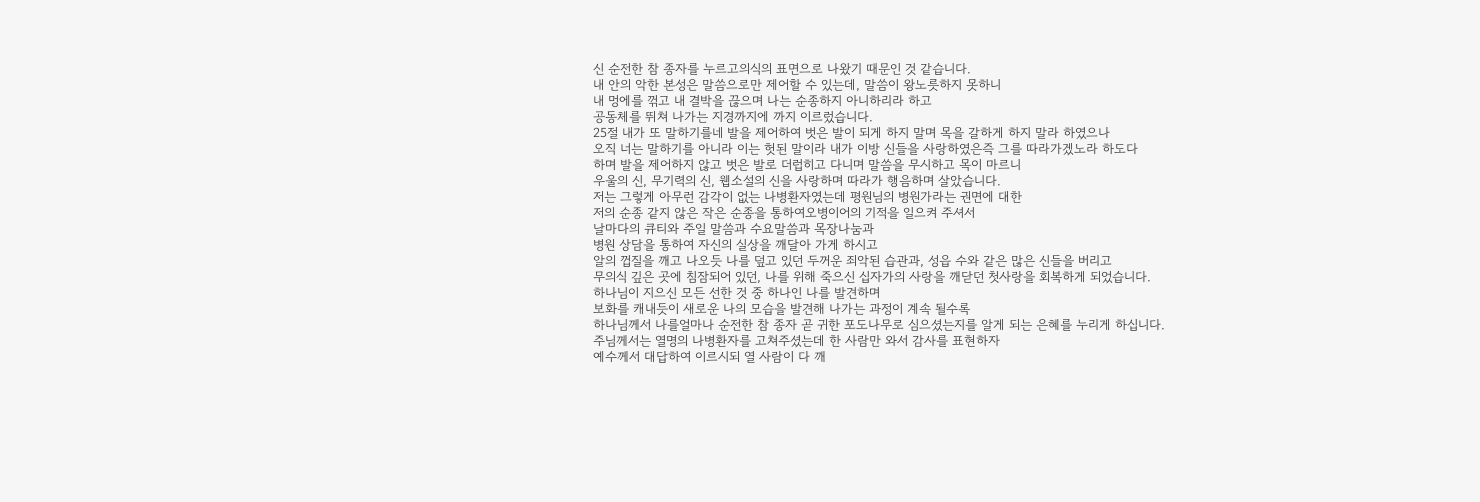신 순전한 참 종자를 누르고의식의 표면으로 나왔기 때문인 것 같습니다.
내 안의 악한 본성은 말씀으로만 제어할 수 있는데, 말씀이 왕노릇하지 못하니
내 멍에를 꺾고 내 결박을 끊으며 나는 순종하지 아니하리라 하고
공동체를 뛰쳐 나가는 지경까지에 까지 이르렀습니다.
25절 내가 또 말하기를네 발을 제어하여 벗은 발이 되게 하지 말며 목을 갈하게 하지 말라 하였으나
오직 너는 말하기를 아니라 이는 헛된 말이라 내가 이방 신들을 사랑하였은즉 그를 따라가겠노라 하도다
하며 발을 제어하지 않고 벗은 발로 더럽히고 다니며 말씀을 무시하고 목이 마르니
우울의 신, 무기력의 신, 웹소설의 신을 사랑하며 따라가 행음하며 살았습니다.
저는 그렇게 아무런 감각이 없는 나병환자였는데 평원님의 병원가라는 권면에 대한
저의 순종 같지 않은 작은 순종을 통하여오병이어의 기적을 일으켜 주셔서
날마다의 큐티와 주일 말씀과 수요말씀과 목장나눔과
병원 상담을 통하여 자신의 실상을 깨달아 가게 하시고
알의 껍질을 깨고 나오듯 나를 덮고 있던 두꺼운 죄악된 습관과, 성읍 수와 같은 많은 신들을 버리고
무의식 깊은 곳에 침잠되어 있던, 나를 위해 죽으신 십자가의 사랑을 깨닫던 첫사랑을 회복하게 되었습니다.
하나님이 지으신 모든 선한 것 중 하나인 나를 발견하며
보화를 캐내듯이 새로운 나의 모습을 발견해 나가는 과정이 계속 될수록
하나님께서 나를얼마나 순전한 참 종자 곧 귀한 포도나무로 심으셨는지를 알게 되는 은혜를 누리게 하십니다.
주님께서는 열명의 나병환자를 고쳐주셨는데 한 사람만 와서 감사를 표현하자
예수께서 대답하여 이르시되 열 사람이 다 깨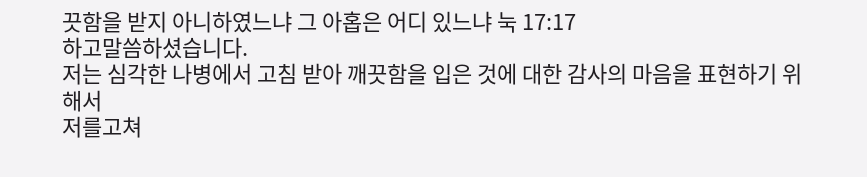끗함을 받지 아니하였느냐 그 아홉은 어디 있느냐 눅 17:17
하고말씀하셨습니다.
저는 심각한 나병에서 고침 받아 깨끗함을 입은 것에 대한 감사의 마음을 표현하기 위해서
저를고쳐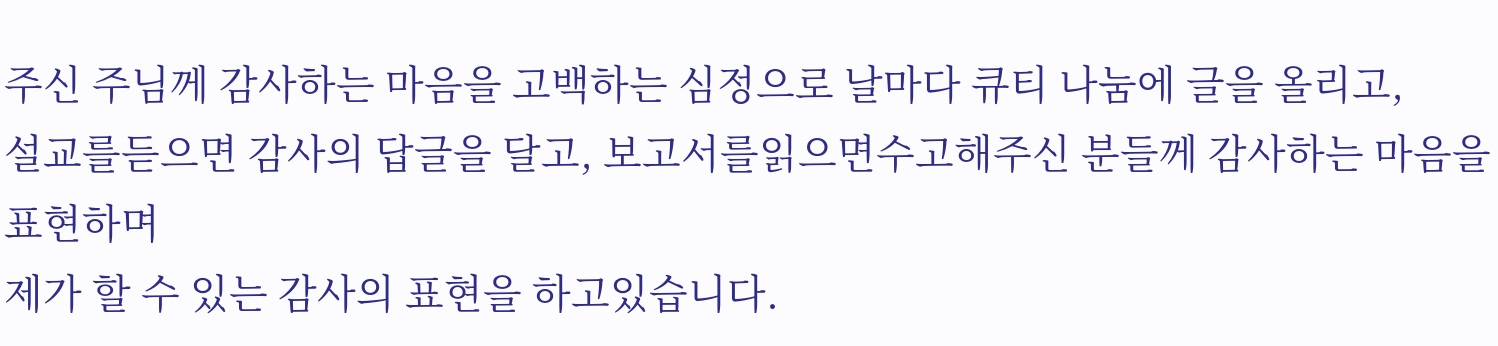주신 주님께 감사하는 마음을 고백하는 심정으로 날마다 큐티 나눔에 글을 올리고,
설교를듣으면 감사의 답글을 달고, 보고서를읽으면수고해주신 분들께 감사하는 마음을 표현하며
제가 할 수 있는 감사의 표현을 하고있습니다.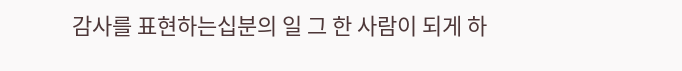감사를 표현하는십분의 일 그 한 사람이 되게 하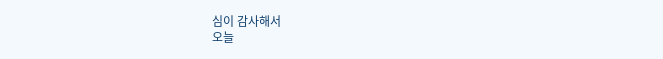심이 감사해서
오늘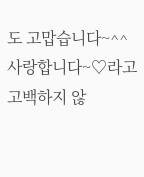도 고맙습니다~^^ 사랑합니다~♡라고 고백하지 않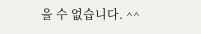을 수 없습니다. ^^